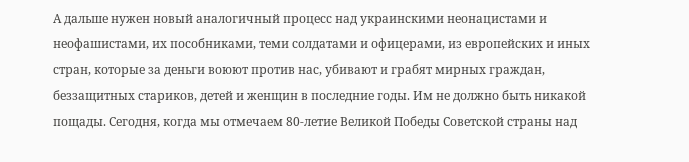А дальше нужен новый аналогичный процесс над украинскими неонацистами и неофашистами, их пособниками, теми солдатами и офицерами, из европейских и иных стран, которые за деньги воюют против нас, убивают и грабят мирных граждан, беззащитных стариков, детей и женщин в последние годы. Им не должно быть никакой пощады. Сегодня, когда мы отмечаем 80-летие Великой Победы Советской страны над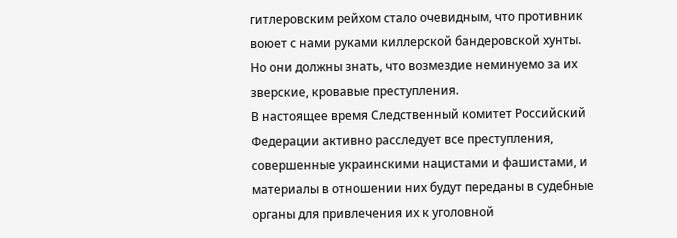гитлеровским рейхом стало очевидным, что противник воюет с нами руками киллерской бандеровской хунты. Но они должны знать, что возмездие неминуемо за их зверские, кровавые преступления.
В настоящее время Следственный комитет Российский Федерации активно расследует все преступления, совершенные украинскими нацистами и фашистами, и материалы в отношении них будут переданы в судебные органы для привлечения их к уголовной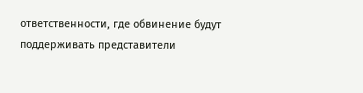ответственности, где обвинение будут поддерживать представители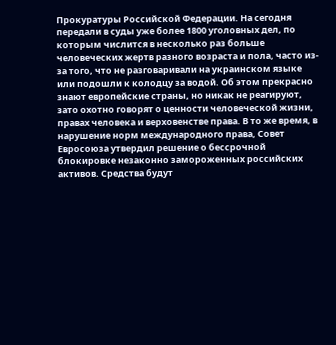Прокуратуры Российской Федерации. На сегодня передали в суды уже более 1800 уголовных дел, по которым числится в несколько раз больше человеческих жертв разного возраста и пола, часто из-за того, что не разговаривали на украинском языке или подошли к колодцу за водой. Об этом прекрасно знают европейские страны, но никак не реагируют, зато охотно говорят о ценности человеческой жизни, правах человека и верховенстве права. В то же время, в нарушение норм международного права, Совет Евросоюза утвердил решение о бессрочной блокировке незаконно замороженных российских активов. Средства будут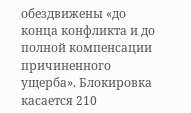обездвижены «до конца конфликта и до полной компенсации причиненного ущерба». Блокировка касается 210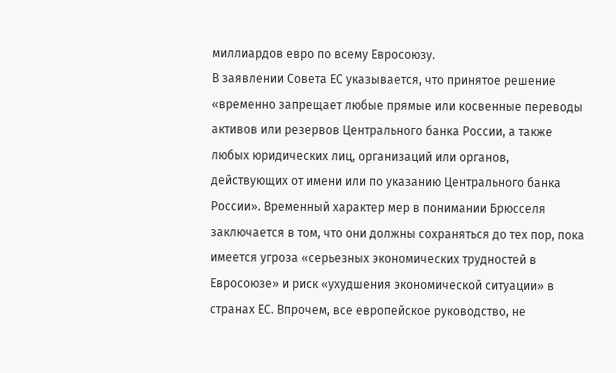миллиардов евро по всему Евросоюзу.
В заявлении Совета ЕС указывается, что принятое решение «временно запрещает любые прямые или косвенные переводы активов или резервов Центрального банка России, а также любых юридических лиц, организаций или органов, действующих от имени или по указанию Центрального банка России». Временный характер мер в понимании Брюсселя заключается в том, что они должны сохраняться до тех пор, пока имеется угроза «серьезных экономических трудностей в Евросоюзе» и риск «ухудшения экономической ситуации» в странах ЕС. Впрочем, все европейское руководство, не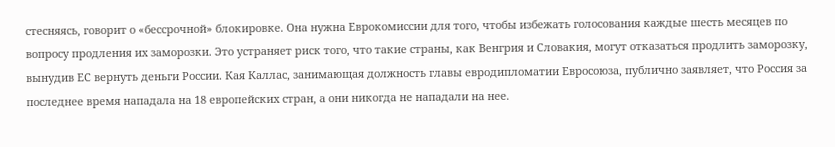стесняясь, говорит о «бессрочной» блокировке. Она нужна Еврокомиссии для того, чтобы избежать голосования каждые шесть месяцев по вопросу продления их заморозки. Это устраняет риск того, что такие страны, как Венгрия и Словакия, могут отказаться продлить заморозку, вынудив ЕС вернуть деньги России. Кая Каллас, занимающая должность главы евродипломатии Евросоюза, публично заявляет, что Россия за последнее время нападала на 18 европейских стран, а они никогда не нападали на нее.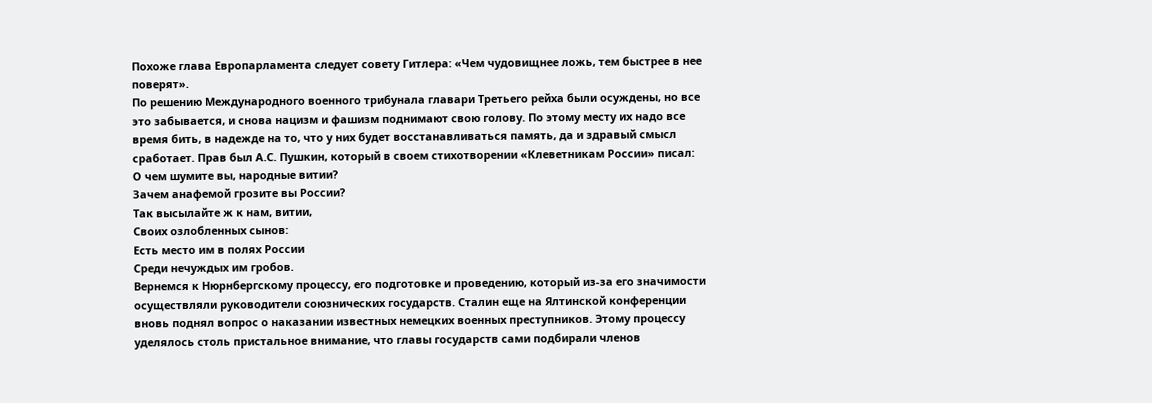Похоже глава Европарламента следует совету Гитлера: «Чем чудовищнее ложь, тем быстрее в нее поверят».
По решению Международного военного трибунала главари Третьего рейха были осуждены, но все это забывается, и снова нацизм и фашизм поднимают свою голову. По этому месту их надо все время бить, в надежде на то, что у них будет восстанавливаться память, да и здравый смысл сработает. Прав был А.С. Пушкин, который в своем стихотворении «Клеветникам России» писал:
О чем шумите вы, народные витии?
Зачем анафемой грозите вы России?
Так высылайте ж к нам, витии,
Своих озлобленных сынов:
Есть место им в полях России
Среди нечуждых им гробов.
Вернемся к Нюрнбергскому процессу, его подготовке и проведению, который из-за его значимости осуществляли руководители союзнических государств. Сталин еще на Ялтинской конференции вновь поднял вопрос о наказании известных немецких военных преступников. Этому процессу уделялось столь пристальное внимание, что главы государств сами подбирали членов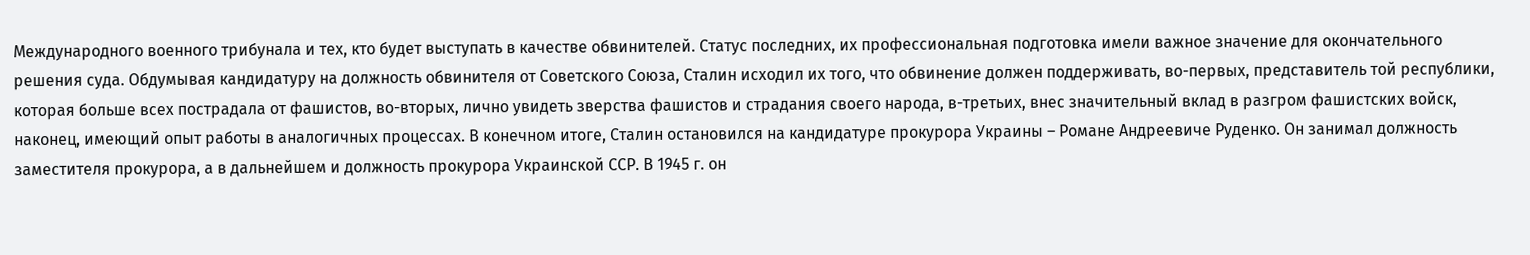Международного военного трибунала и тех, кто будет выступать в качестве обвинителей. Статус последних, их профессиональная подготовка имели важное значение для окончательного решения суда. Обдумывая кандидатуру на должность обвинителя от Советского Союза, Сталин исходил их того, что обвинение должен поддерживать, во-первых, представитель той республики, которая больше всех пострадала от фашистов, во-вторых, лично увидеть зверства фашистов и страдания своего народа, в-третьих, внес значительный вклад в разгром фашистских войск, наконец, имеющий опыт работы в аналогичных процессах. В конечном итоге, Сталин остановился на кандидатуре прокурора Украины – Романе Андреевиче Руденко. Он занимал должность заместителя прокурора, а в дальнейшем и должность прокурора Украинской ССР. В 1945 г. он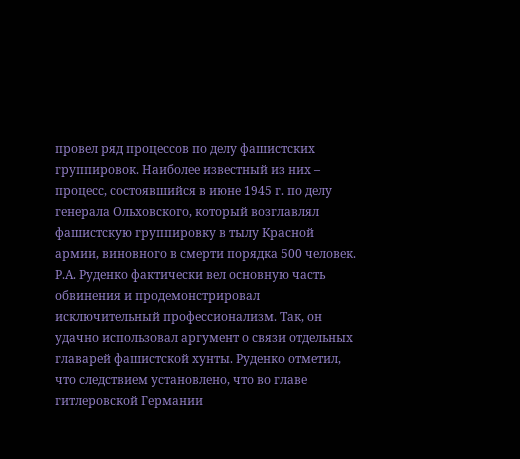провел ряд процессов по делу фашистских группировок. Наиболее известный из них – процесс, состоявшийся в июне 1945 г. по делу генерала Ольховского, который возглавлял фашистскую группировку в тылу Красной армии, виновного в смерти порядка 500 человек. Р.А. Руденко фактически вел основную часть обвинения и продемонстрировал исключительный профессионализм. Так, он удачно использовал аргумент о связи отдельных главарей фашистской хунты. Руденко отметил, что следствием установлено, что во главе гитлеровской Германии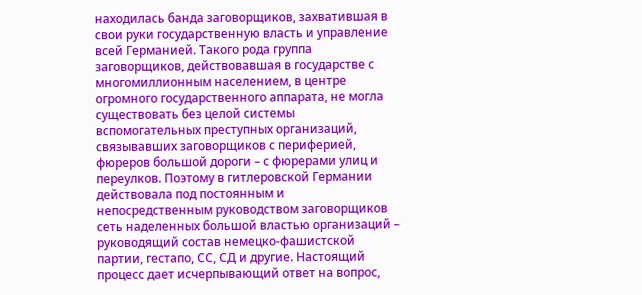находилась банда заговорщиков, захватившая в свои руки государственную власть и управление всей Германией. Такого рода группа заговорщиков, действовавшая в государстве с многомиллионным населением, в центре огромного государственного аппарата, не могла существовать без целой системы вспомогательных преступных организаций, связывавших заговорщиков с периферией, фюреров большой дороги – с фюрерами улиц и переулков. Поэтому в гитлеровской Германии действовала под постоянным и непосредственным руководством заговорщиков сеть наделенных большой властью организаций – руководящий состав немецко-фашистской партии, гестапо, СС, СД и другие. Настоящий процесс дает исчерпывающий ответ на вопрос,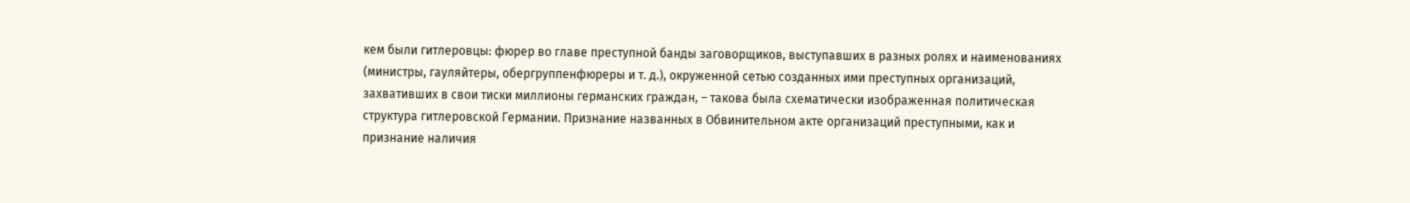кем были гитлеровцы: фюрер во главе преступной банды заговорщиков, выступавших в разных ролях и наименованиях (министры, гауляйтеры, обергруппенфюреры и т. д.), окруженной сетью созданных ими преступных организаций, захвативших в свои тиски миллионы германских граждан, – такова была схематически изображенная политическая структура гитлеровской Германии. Признание названных в Обвинительном акте организаций преступными, как и признание наличия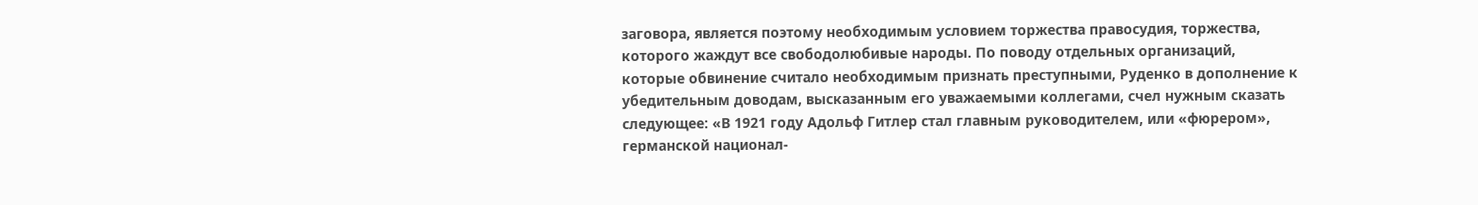заговора, является поэтому необходимым условием торжества правосудия, торжества, которого жаждут все свободолюбивые народы. По поводу отдельных организаций, которые обвинение считало необходимым признать преступными, Руденко в дополнение к убедительным доводам, высказанным его уважаемыми коллегами, счел нужным сказать следующее: «В 1921 году Адольф Гитлер стал главным руководителем, или «фюрером», германской национал-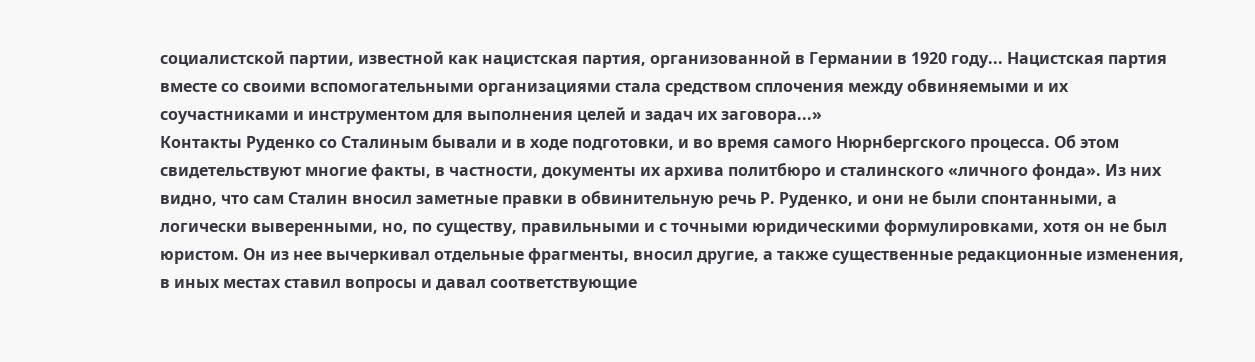социалистской партии, известной как нацистская партия, организованной в Германии в 1920 году... Нацистская партия вместе со своими вспомогательными организациями стала средством сплочения между обвиняемыми и их соучастниками и инструментом для выполнения целей и задач их заговора...»
Контакты Руденко со Сталиным бывали и в ходе подготовки, и во время самого Нюрнбергского процесса. Об этом свидетельствуют многие факты, в частности, документы их архива политбюро и сталинского «личного фонда». Из них видно, что сам Сталин вносил заметные правки в обвинительную речь Р. Руденко, и они не были спонтанными, а логически выверенными, но, по существу, правильными и с точными юридическими формулировками, хотя он не был юристом. Он из нее вычеркивал отдельные фрагменты, вносил другие, а также существенные редакционные изменения, в иных местах ставил вопросы и давал соответствующие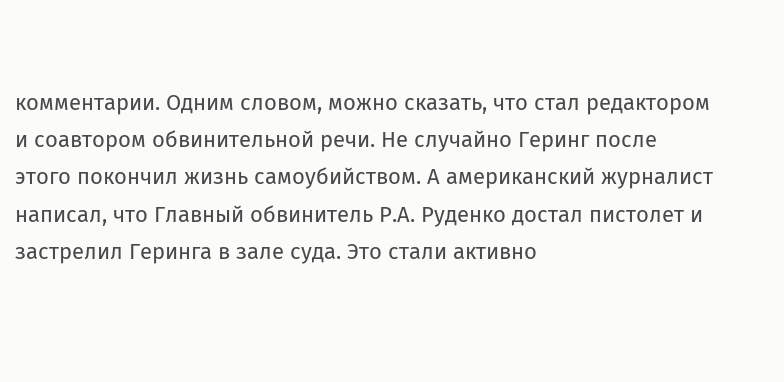комментарии. Одним словом, можно сказать, что стал редактором и соавтором обвинительной речи. Не случайно Геринг после этого покончил жизнь самоубийством. А американский журналист написал, что Главный обвинитель Р.А. Руденко достал пистолет и застрелил Геринга в зале суда. Это стали активно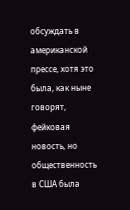обсуждать в американской прессе, хотя это была, как ныне говорят, фейковая новость, но общественность в США была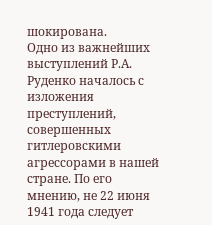шокирована.
Одно из важнейших выступлений Р.А. Руденко началось с изложения преступлений, совершенных гитлеровскими агрессорами в нашей стране. По его мнению, не 22 июня 1941 года следует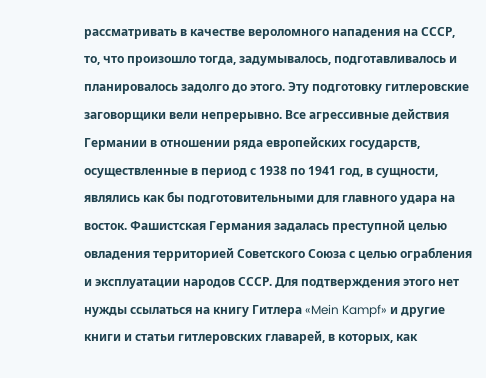рассматривать в качестве вероломного нападения на СССР, то, что произошло тогда, задумывалось, подготавливалось и планировалось задолго до этого. Эту подготовку гитлеровские заговорщики вели непрерывно. Все агрессивные действия Германии в отношении ряда европейских государств, осуществленные в период с 1938 по 1941 год, в сущности, являлись как бы подготовительными для главного удара на восток. Фашистская Германия задалась преступной целью овладения территорией Советского Союза с целью ограбления и эксплуатации народов СССР. Для подтверждения этого нет нужды ссылаться на книгу Гитлера «Mein Kampf» и другие книги и статьи гитлеровских главарей, в которых, как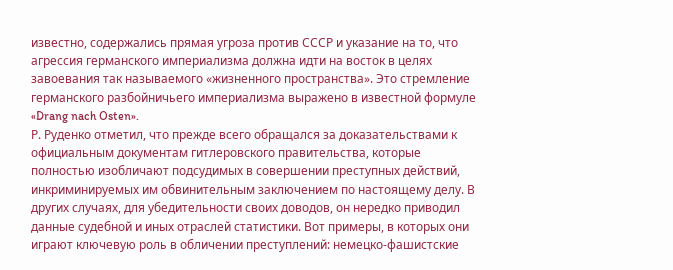известно, содержались прямая угроза против СССР и указание на то, что агрессия германского империализма должна идти на восток в целях завоевания так называемого «жизненного пространства». Это стремление германского разбойничьего империализма выражено в известной формуле «Drang nach Osten».
Р. Руденко отметил, что прежде всего обращался за доказательствами к официальным документам гитлеровского правительства, которые полностью изобличают подсудимых в совершении преступных действий, инкриминируемых им обвинительным заключением по настоящему делу. В других случаях, для убедительности своих доводов, он нередко приводил данные судебной и иных отраслей статистики. Вот примеры, в которых они играют ключевую роль в обличении преступлений: немецко-фашистские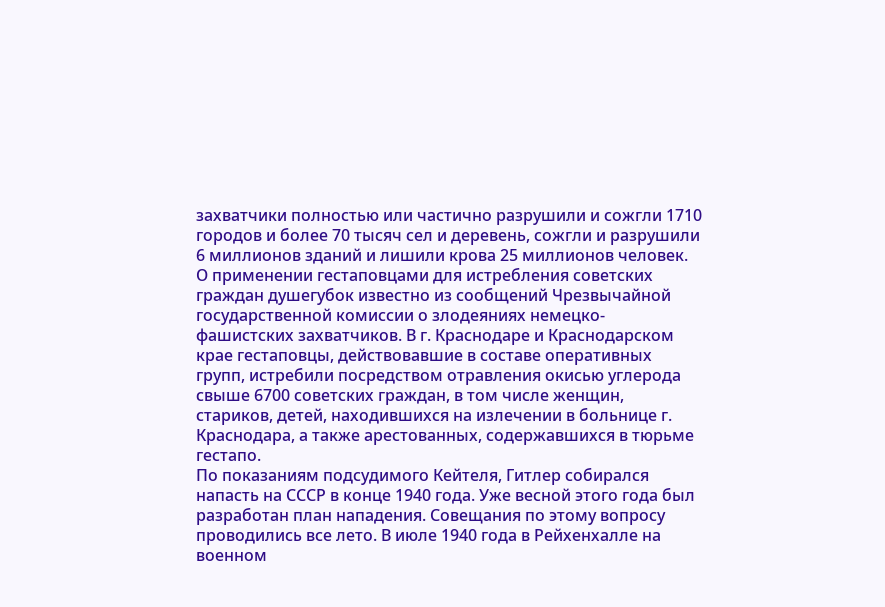захватчики полностью или частично разрушили и сожгли 1710 городов и более 70 тысяч сел и деревень, сожгли и разрушили 6 миллионов зданий и лишили крова 25 миллионов человек. О применении гестаповцами для истребления советских граждан душегубок известно из сообщений Чрезвычайной государственной комиссии о злодеяниях немецко-фашистских захватчиков. В г. Краснодаре и Краснодарском крае гестаповцы, действовавшие в составе оперативных групп, истребили посредством отравления окисью углерода свыше 6700 советских граждан, в том числе женщин, стариков, детей, находившихся на излечении в больнице г. Краснодара, а также арестованных, содержавшихся в тюрьме гестапо.
По показаниям подсудимого Кейтеля, Гитлер собирался напасть на СССР в конце 1940 года. Уже весной этого года был разработан план нападения. Совещания по этому вопросу проводились все лето. В июле 1940 года в Рейхенхалле на военном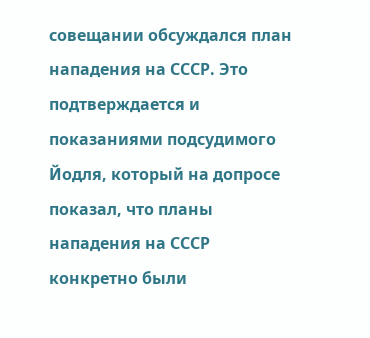совещании обсуждался план нападения на СССР. Это подтверждается и показаниями подсудимого Йодля, который на допросе показал, что планы нападения на СССР конкретно были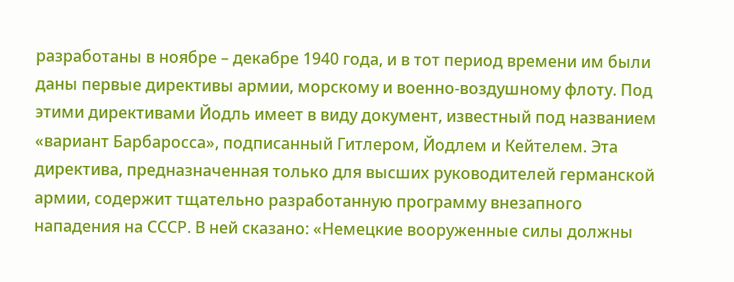разработаны в ноябре – декабре 1940 года, и в тот период времени им были даны первые директивы армии, морскому и военно-воздушному флоту. Под этими директивами Йодль имеет в виду документ, известный под названием «вариант Барбаросса», подписанный Гитлером, Йодлем и Кейтелем. Эта директива, предназначенная только для высших руководителей германской армии, содержит тщательно разработанную программу внезапного нападения на СССР. В ней сказано: «Немецкие вооруженные силы должны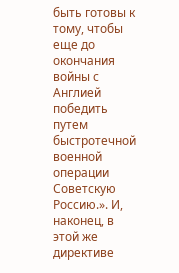быть готовы к тому, чтобы еще до окончания войны с Англией победить путем быстротечной военной операции Советскую Россию.». И, наконец, в этой же директиве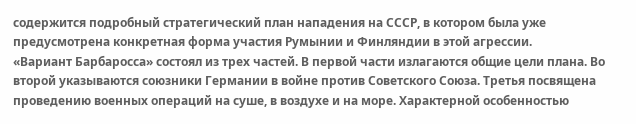содержится подробный стратегический план нападения на СССР, в котором была уже предусмотрена конкретная форма участия Румынии и Финляндии в этой агрессии.
«Вариант Барбаросса» состоял из трех частей. В первой части излагаются общие цели плана. Во второй указываются союзники Германии в войне против Советского Союза. Третья посвящена проведению военных операций на суше, в воздухе и на море. Характерной особенностью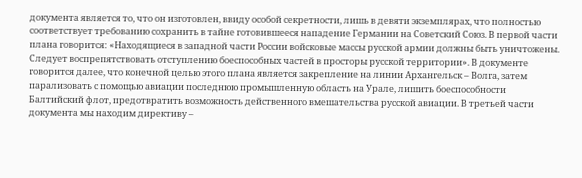документа является то, что он изготовлен, ввиду особой секретности, лишь в девяти экземплярах, что полностью соответствует требованию сохранить в тайне готовившееся нападение Германии на Советский Союз. В первой части плана говорится: «Находящиеся в западной части России войсковые массы русской армии должны быть уничтожены. Следует воспрепятствовать отступлению боеспособных частей в просторы русской территории». В документе говорится далее, что конечной целью этого плана является закрепление на линии Архангельск – Волга, затем парализовать с помощью авиации последнюю промышленную область на Урале, лишить боеспособности Балтийский флот, предотвратить возможность действенного вмешательства русской авиации. В третьей части документа мы находим директиву –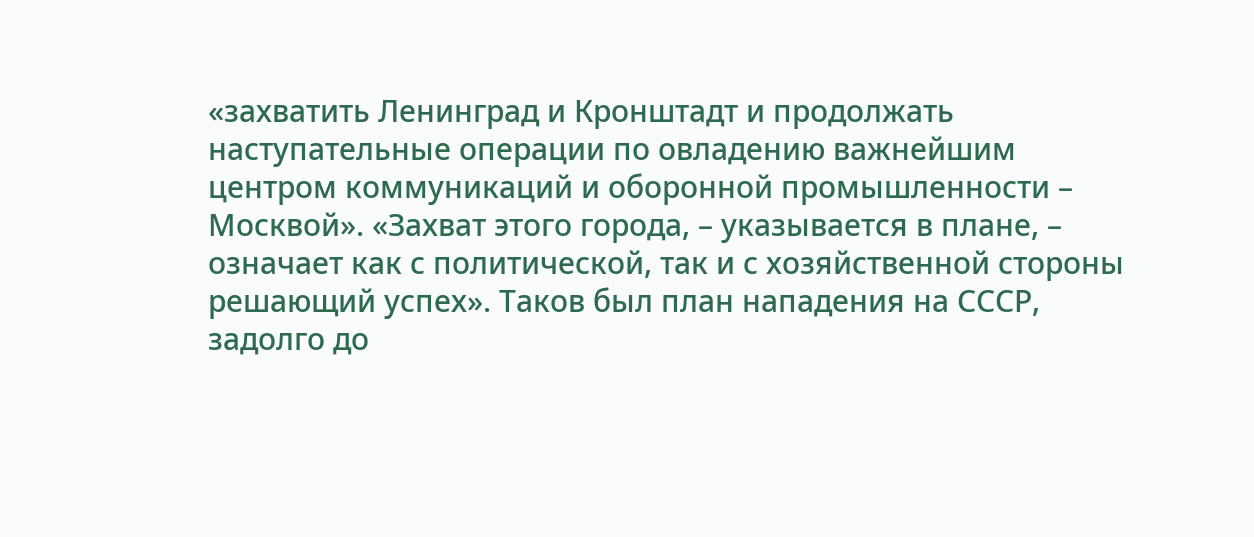«захватить Ленинград и Кронштадт и продолжать наступательные операции по овладению важнейшим центром коммуникаций и оборонной промышленности – Москвой». «Захват этого города, – указывается в плане, – означает как с политической, так и с хозяйственной стороны решающий успех». Таков был план нападения на СССР, задолго до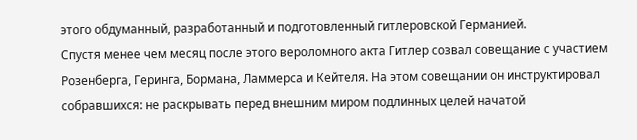этого обдуманный, разработанный и подготовленный гитлеровской Германией.
Спустя менее чем месяц после этого вероломного акта Гитлер созвал совещание с участием Розенберга, Геринга, Бормана, Ламмерса и Кейтеля. На этом совещании он инструктировал собравшихся: не раскрывать перед внешним миром подлинных целей начатой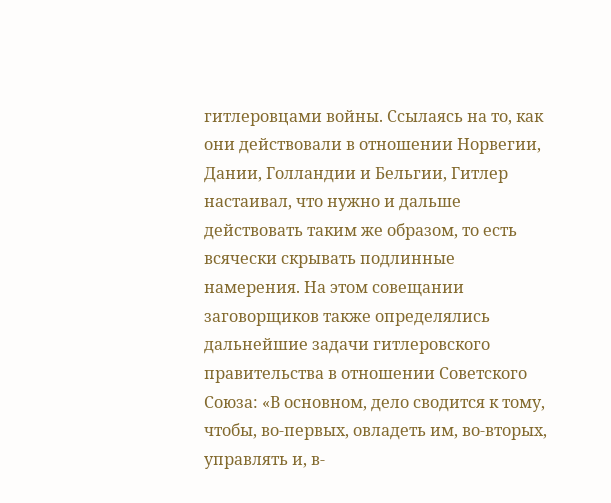гитлеровцами войны. Ссылаясь на то, как они действовали в отношении Норвегии, Дании, Голландии и Бельгии, Гитлер настаивал, что нужно и дальше действовать таким же образом, то есть всячески скрывать подлинные намерения. На этом совещании заговорщиков также определялись дальнейшие задачи гитлеровского правительства в отношении Советского Союза: «В основном, дело сводится к тому, чтобы, во-первых, овладеть им, во-вторых, управлять и, в-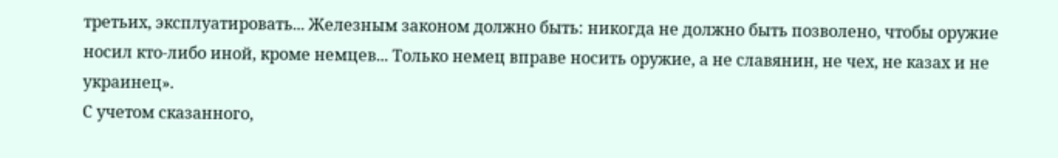третьих, эксплуатировать... Железным законом должно быть: никогда не должно быть позволено, чтобы оружие носил кто-либо иной, кроме немцев... Только немец вправе носить оружие, а не славянин, не чех, не казах и не украинец».
С учетом сказанного,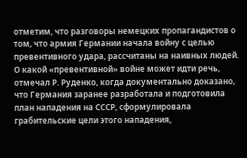отметим, что разговоры немецких пропагандистов о том, что армия Германии начала войну с целью превентивного удара, рассчитаны на наивных людей. О какой «превентивной» войне может идти речь, отмечал Р. Руденко, когда документально доказано, что Германия заранее разработала и подготовила план нападения на СССР, сформулировала грабительские цели этого нападения,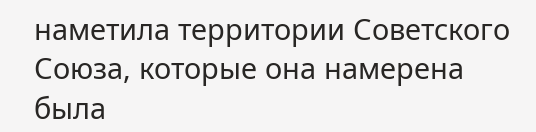наметила территории Советского Союза, которые она намерена была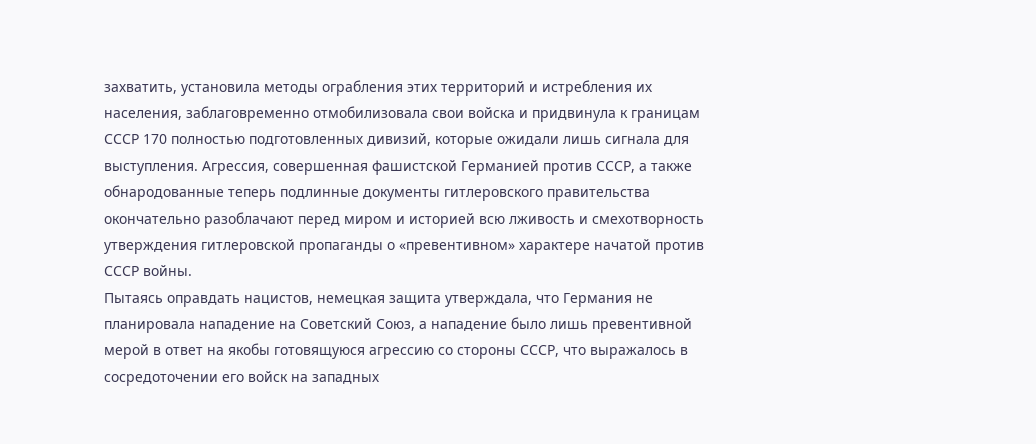захватить, установила методы ограбления этих территорий и истребления их населения, заблаговременно отмобилизовала свои войска и придвинула к границам СССР 170 полностью подготовленных дивизий, которые ожидали лишь сигнала для выступления. Агрессия, совершенная фашистской Германией против СССР, а также обнародованные теперь подлинные документы гитлеровского правительства окончательно разоблачают перед миром и историей всю лживость и смехотворность утверждения гитлеровской пропаганды о «превентивном» характере начатой против СССР войны.
Пытаясь оправдать нацистов, немецкая защита утверждала, что Германия не планировала нападение на Советский Союз, а нападение было лишь превентивной мерой в ответ на якобы готовящуюся агрессию со стороны СССР, что выражалось в сосредоточении его войск на западных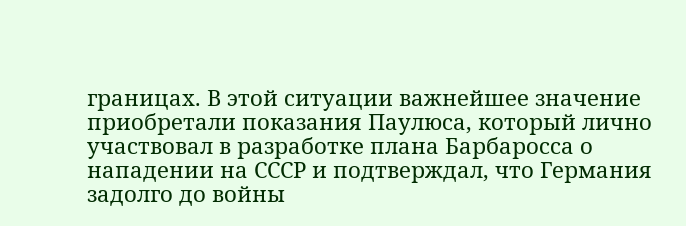границах. В этой ситуации важнейшее значение приобретали показания Паулюса, который лично участвовал в разработке плана Барбаросса о нападении на СССР и подтверждал, что Германия задолго до войны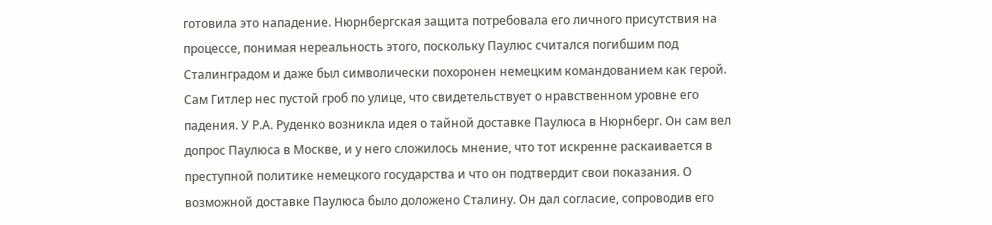готовила это нападение. Нюрнбергская защита потребовала его личного присутствия на процессе, понимая нереальность этого, поскольку Паулюс считался погибшим под Сталинградом и даже был символически похоронен немецким командованием как герой. Сам Гитлер нес пустой гроб по улице, что свидетельствует о нравственном уровне его падения. У Р.А. Руденко возникла идея о тайной доставке Паулюса в Нюрнберг. Он сам вел допрос Паулюса в Москве, и у него сложилось мнение, что тот искренне раскаивается в преступной политике немецкого государства и что он подтвердит свои показания. О возможной доставке Паулюса было доложено Сталину. Он дал согласие, сопроводив его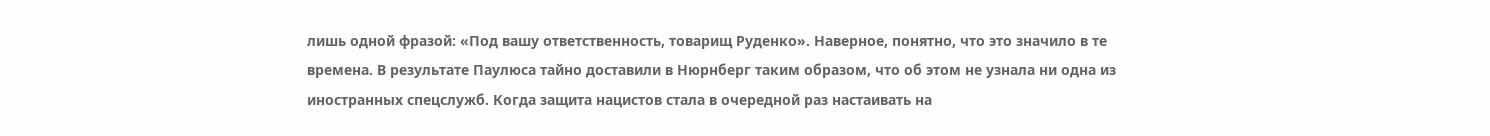лишь одной фразой: «Под вашу ответственность, товарищ Руденко». Наверное, понятно, что это значило в те времена. В результате Паулюса тайно доставили в Нюрнберг таким образом, что об этом не узнала ни одна из иностранных спецслужб. Когда защита нацистов стала в очередной раз настаивать на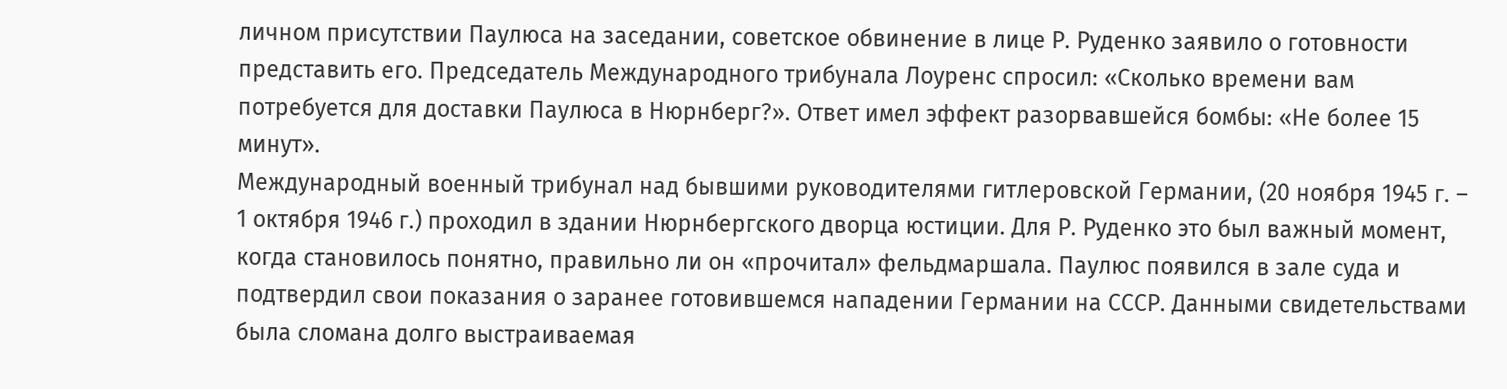личном присутствии Паулюса на заседании, советское обвинение в лице Р. Руденко заявило о готовности представить его. Председатель Международного трибунала Лоуренс спросил: «Сколько времени вам потребуется для доставки Паулюса в Нюрнберг?». Ответ имел эффект разорвавшейся бомбы: «Не более 15 минут».
Международный военный трибунал над бывшими руководителями гитлеровской Германии, (20 ноября 1945 г. – 1 октября 1946 г.) проходил в здании Нюрнбергского дворца юстиции. Для Р. Руденко это был важный момент, когда становилось понятно, правильно ли он «прочитал» фельдмаршала. Паулюс появился в зале суда и подтвердил свои показания о заранее готовившемся нападении Германии на СССР. Данными свидетельствами была сломана долго выстраиваемая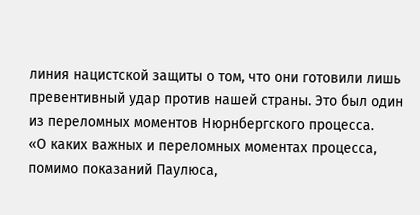линия нацистской защиты о том, что они готовили лишь превентивный удар против нашей страны. Это был один из переломных моментов Нюрнбергского процесса.
«О каких важных и переломных моментах процесса, помимо показаний Паулюса,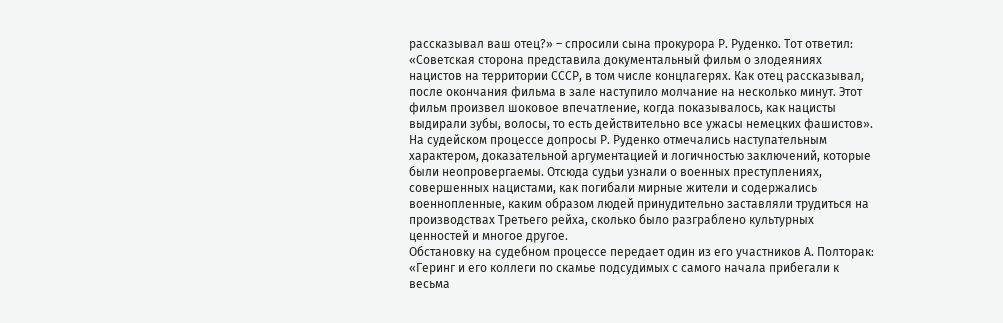рассказывал ваш отец?» – спросили сына прокурора Р. Руденко. Тот ответил: «Советская сторона представила документальный фильм о злодеяниях нацистов на территории СССР, в том числе концлагерях. Как отец рассказывал, после окончания фильма в зале наступило молчание на несколько минут. Этот фильм произвел шоковое впечатление, когда показывалось, как нацисты выдирали зубы, волосы, то есть действительно все ужасы немецких фашистов».
На судейском процессе допросы Р. Руденко отмечались наступательным характером, доказательной аргументацией и логичностью заключений, которые были неопровергаемы. Отсюда судьи узнали о военных преступлениях, совершенных нацистами, как погибали мирные жители и содержались военнопленные, каким образом людей принудительно заставляли трудиться на производствах Третьего рейха, сколько было разграблено культурных ценностей и многое другое.
Обстановку на судебном процессе передает один из его участников А. Полторак: «Геринг и его коллеги по скамье подсудимых с самого начала прибегали к весьма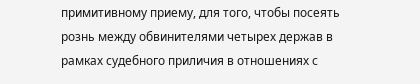примитивному приему, для того, чтобы посеять рознь между обвинителями четырех держав в рамках судебного приличия в отношениях с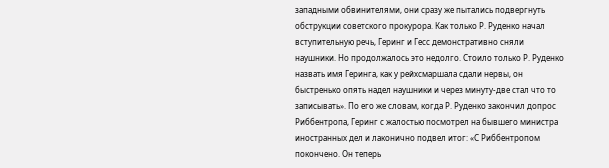западными обвинителями, они сразу же пытались подвергнуть обструкции советского прокурора. Как только Р. Руденко начал вступительную речь, Геринг и Гесс демонстративно сняли наушники. Но продолжалось это недолго. Стоило только Р. Руденко назвать имя Геринга, как у рейхсмаршала сдали нервы, он быстренько опять надел наушники и через минуту-две стал что то записывать». По его же словам, когда Р. Руденко закончил допрос Риббентропа, Геринг с жалостью посмотрел на бывшего министра иностранных дел и лаконично подвел итог: «С Риббентропом покончено. Он теперь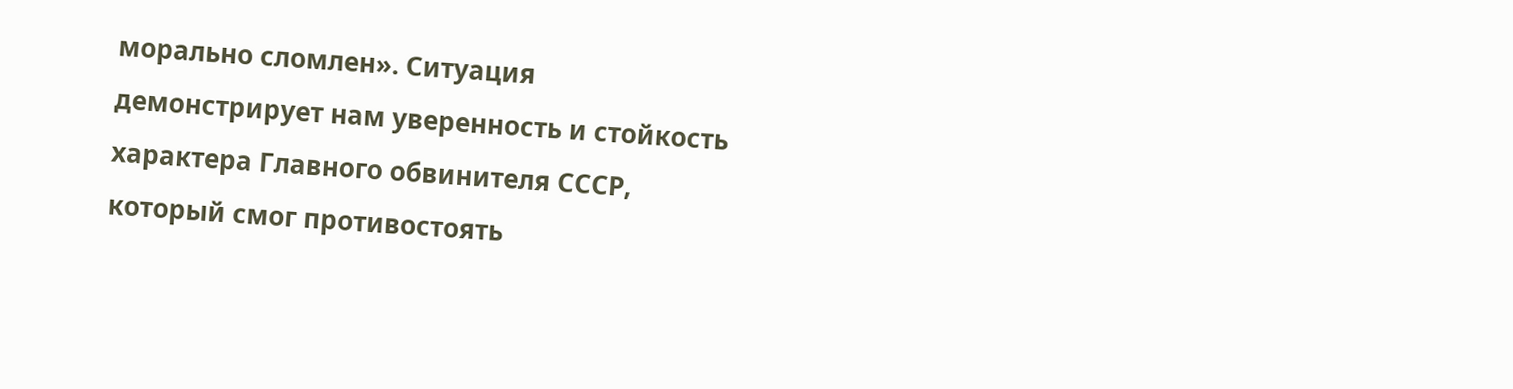морально сломлен». Ситуация демонстрирует нам уверенность и стойкость характера Главного обвинителя СССР, который смог противостоять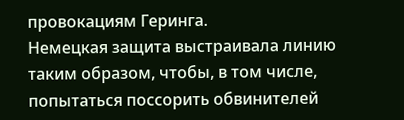провокациям Геринга.
Немецкая защита выстраивала линию таким образом, чтобы, в том числе, попытаться поссорить обвинителей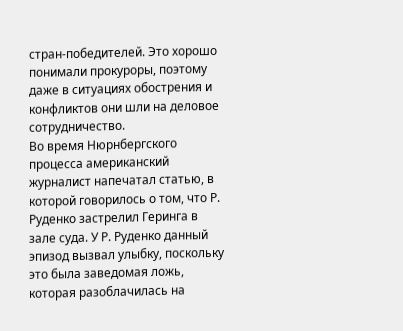стран-победителей. Это хорошо понимали прокуроры, поэтому даже в ситуациях обострения и конфликтов они шли на деловое сотрудничество.
Во время Нюрнбергского процесса американский журналист напечатал статью, в которой говорилось о том, что Р. Руденко застрелил Геринга в зале суда. У Р. Руденко данный эпизод вызвал улыбку, поскольку это была заведомая ложь, которая разоблачилась на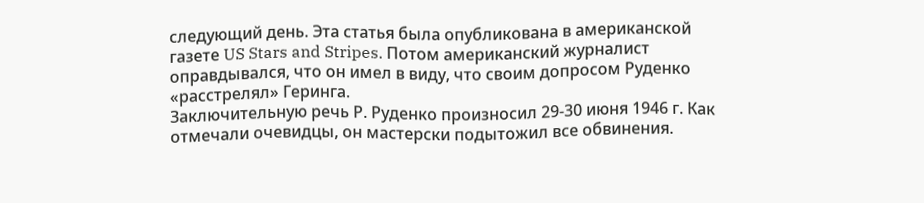следующий день. Эта статья была опубликована в американской газете US Stars and Stripes. Потом американский журналист оправдывался, что он имел в виду, что своим допросом Руденко «расстрелял» Геринга.
Заключительную речь Р. Руденко произносил 29-30 июня 1946 г. Как отмечали очевидцы, он мастерски подытожил все обвинения.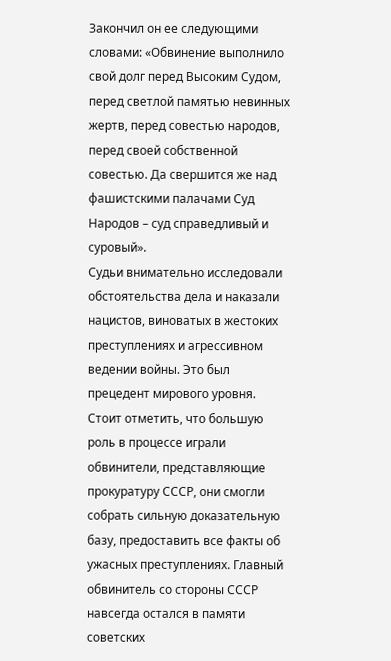Закончил он ее следующими словами: «Обвинение выполнило свой долг перед Высоким Судом, перед светлой памятью невинных жертв, перед совестью народов, перед своей собственной совестью. Да свершится же над фашистскими палачами Суд Народов – суд справедливый и суровый».
Судьи внимательно исследовали обстоятельства дела и наказали нацистов, виноватых в жестоких преступлениях и агрессивном ведении войны. Это был прецедент мирового уровня. Стоит отметить, что большую роль в процессе играли обвинители, представляющие прокуратуру СССР, они смогли собрать сильную доказательную базу, предоставить все факты об ужасных преступлениях. Главный обвинитель со стороны СССР навсегда остался в памяти советских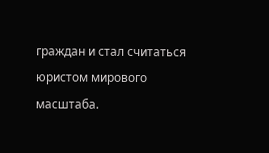граждан и стал считаться юристом мирового масштаба.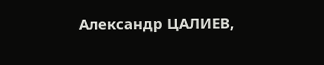Александр ЦАЛИЕВ,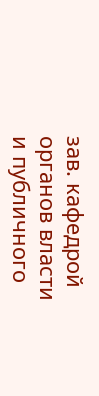зав. кафедрой органов власти и публичного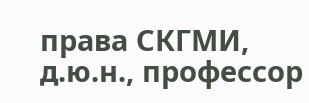права СКГМИ, д.ю.н., профессор